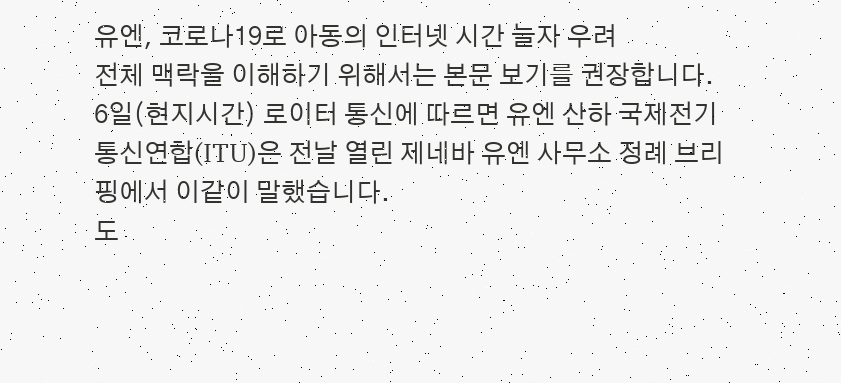유엔, 코로나19로 아동의 인터넷 시간 늘자 우려
전체 맥락을 이해하기 위해서는 본문 보기를 권장합니다.
6일(현지시간) 로이터 통신에 따르면 유엔 산하 국제전기통신연합(ITU)은 전날 열린 제네바 유엔 사무소 정례 브리핑에서 이같이 말했습니다.
도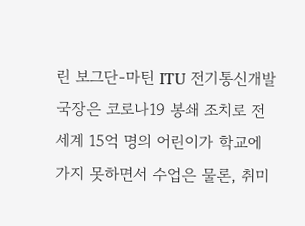린 보그단-마틴 ITU 전기통신개발 국장은 코로나19 봉쇄 조치로 전 세계 15억 명의 어린이가 학교에 가지 못하면서 수업은 물론, 취미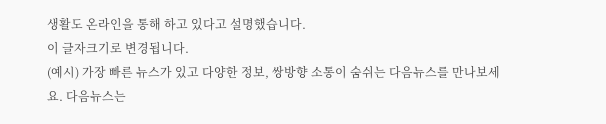생활도 온라인을 통해 하고 있다고 설명했습니다.
이 글자크기로 변경됩니다.
(예시) 가장 빠른 뉴스가 있고 다양한 정보, 쌍방향 소통이 숨쉬는 다음뉴스를 만나보세요. 다음뉴스는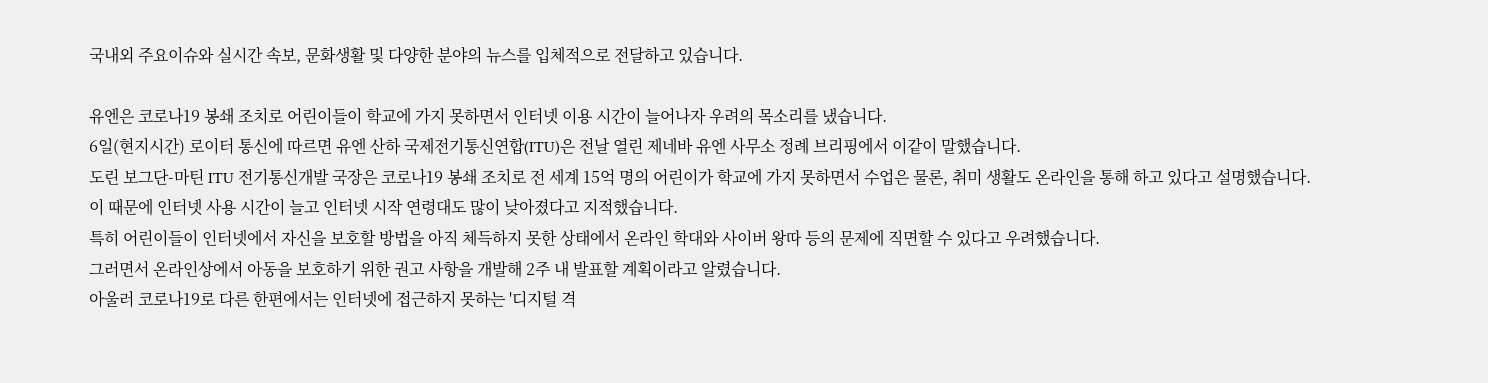국내외 주요이슈와 실시간 속보, 문화생활 및 다양한 분야의 뉴스를 입체적으로 전달하고 있습니다.

유엔은 코로나19 봉쇄 조치로 어린이들이 학교에 가지 못하면서 인터넷 이용 시간이 늘어나자 우려의 목소리를 냈습니다.
6일(현지시간) 로이터 통신에 따르면 유엔 산하 국제전기통신연합(ITU)은 전날 열린 제네바 유엔 사무소 정례 브리핑에서 이같이 말했습니다.
도린 보그단-마틴 ITU 전기통신개발 국장은 코로나19 봉쇄 조치로 전 세계 15억 명의 어린이가 학교에 가지 못하면서 수업은 물론, 취미 생활도 온라인을 통해 하고 있다고 설명했습니다.
이 때문에 인터넷 사용 시간이 늘고 인터넷 시작 연령대도 많이 낮아졌다고 지적했습니다.
특히 어린이들이 인터넷에서 자신을 보호할 방법을 아직 체득하지 못한 상태에서 온라인 학대와 사이버 왕따 등의 문제에 직면할 수 있다고 우려했습니다.
그러면서 온라인상에서 아동을 보호하기 위한 권고 사항을 개발해 2주 내 발표할 계획이라고 알렸습니다.
아울러 코로나19로 다른 한편에서는 인터넷에 접근하지 못하는 '디지털 격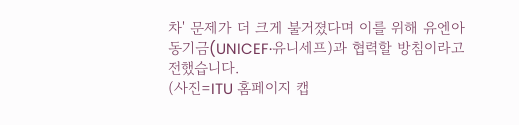차' 문제가 더 크게 불거졌다며 이를 위해 유엔아동기금(UNICEF·유니세프)과 협력할 방침이라고 전했습니다.
(사진=ITU 홈페이지 캡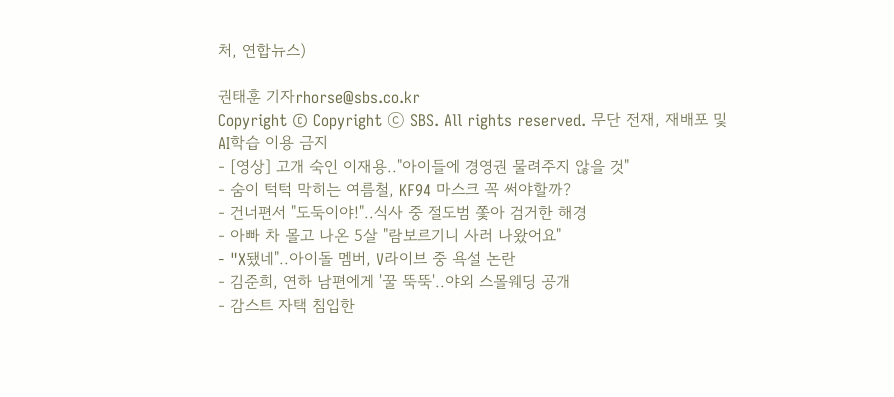처, 연합뉴스)

권태훈 기자rhorse@sbs.co.kr
Copyright © Copyright ⓒ SBS. All rights reserved. 무단 전재, 재배포 및 AI학습 이용 금지
- [영상] 고개 숙인 이재용.."아이들에 경영권 물려주지 않을 것"
- 숨이 턱턱 막히는 여름철, KF94 마스크 꼭 써야할까?
- 건너편서 "도둑이야!"..식사 중 절도범 쫓아 검거한 해경
- 아빠 차 몰고 나온 5살 "람보르기니 사러 나왔어요"
- "X됐네"..아이돌 멤버, V라이브 중 욕설 논란
- 김준희, 연하 남편에게 '꿀 뚝뚝'..야외 스몰웨딩 공개
- 감스트 자택 침입한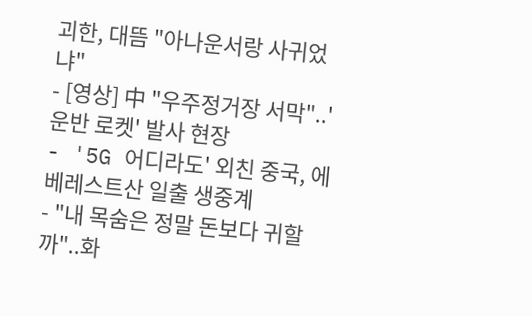괴한, 대뜸 "아나운서랑 사귀었냐"
- [영상] 中 "우주정거장 서막"..'운반 로켓' 발사 현장
- '5G 어디라도' 외친 중국, 에베레스트산 일출 생중계
- "내 목숨은 정말 돈보다 귀할까"..화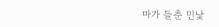마가 들춘 민낯